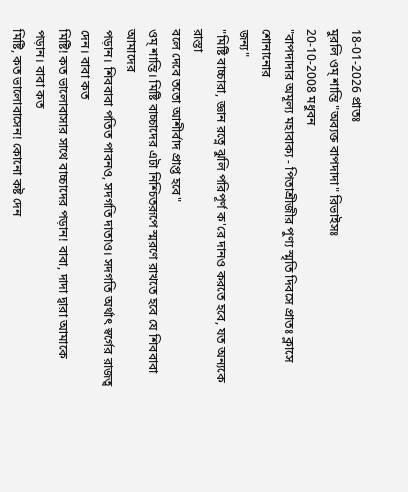18-01-2026 প্রাতঃ
মুরলি ওম্ শান্তি "অব্যক্ত বাপদাদা" রিভাইসঃ
20-10-2008 মধুবন
"বাপদাদার অমূল্য মহাবাক্য - পিতাশ্রীজীর পুণ্য স্মৃতি দিবসে প্রাতঃ ক্লাসে শোনানোর
জন্য"
"মিষ্টি বাচ্চারা, জ্ঞান রত্নে ঝুলি পরিপূর্ণ ক'রে দানও করতে হবে, যত অন্যকে রাস্তা
বলে দেবে ততো আশীর্বাদ প্রাপ্ত হবে"
ওম্ শান্তি। মিষ্টি বাচ্চাদের এটা নিশ্চিতরূপে স্মরণে রাখতে হবে যে শিববাবা আমাদের
পড়ান। শিববাবা পতিত পাবনও, সদগতি দাতাও। সদগতি অর্থাৎ স্বর্গের রাজত্ব দেন। বাবা কত
মিষ্টি! কত ভালোবাসার সাথে বাচ্চাদের পড়ান! বাবা, দাদা দ্বারা আমাকে পড়ান। বাবা কত
মিষ্টি, কত ভালোবাসেন! কোনো কষ্ট দেন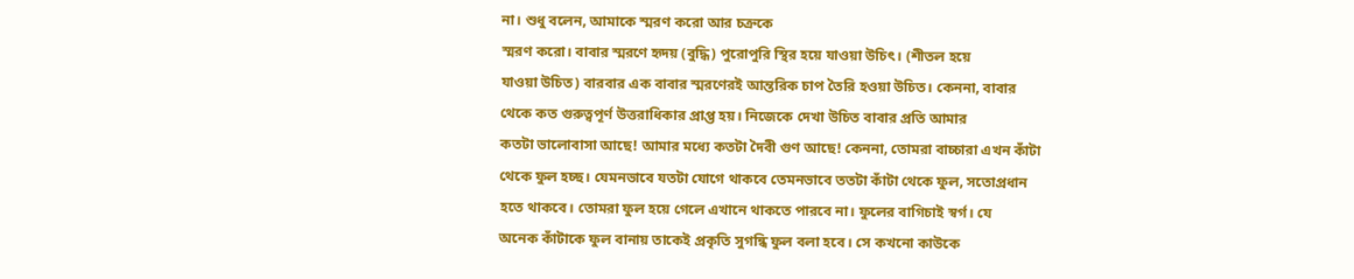না। শুধু বলেন, আমাকে স্মরণ করো আর চক্রকে
স্মরণ করো। বাবার স্মরণে হৃদয় (বুদ্ধি) পুরোপুরি স্থির হয়ে যাওয়া উচিৎ। (শীতল হয়ে
যাওয়া উচিত) বারবার এক বাবার স্মরণেরই আন্তরিক চাপ তৈরি হওয়া উচিত। কেননা, বাবার
থেকে কত গুরুত্বপূর্ণ উত্তরাধিকার প্রাপ্ত হয়। নিজেকে দেখা উচিত বাবার প্রতি আমার
কতটা ভালোবাসা আছে! আমার মধ্যে কতটা দৈবী গুণ আছে! কেননা, তোমরা বাচ্চারা এখন কাঁটা
থেকে ফুল হচ্ছ। যেমনভাবে যতটা যোগে থাকবে তেমনভাবে ততটা কাঁটা থেকে ফুল, সতোপ্রধান
হতে থাকবে। তোমরা ফুল হয়ে গেলে এখানে থাকতে পারবে না। ফুলের বাগিচাই স্বর্গ। যে
অনেক কাঁটাকে ফুল বানায় তাকেই প্রকৃতি সুগন্ধি ফুল বলা হবে। সে কখনো কাউকে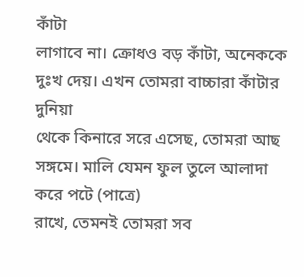কাঁটা
লাগাবে না। ক্রোধও বড় কাঁটা, অনেককে দুঃখ দেয়। এখন তোমরা বাচ্চারা কাঁটার দুনিয়া
থেকে কিনারে সরে এসেছ, তোমরা আছ সঙ্গমে। মালি যেমন ফুল তুলে আলাদা করে পটে (পাত্রে)
রাখে, তেমনই তোমরা সব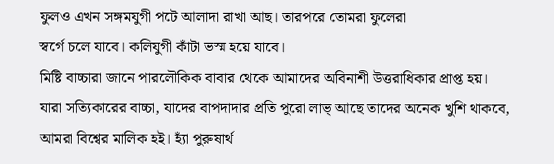ফুলও এখন সঙ্গমযুগী পটে আলাদা রাখা আছ। তারপরে তোমরা ফুলেরা
স্বর্গে চলে যাবে। কলিযুগী কাঁটা ভস্ম হয়ে যাবে।
মিষ্টি বাচ্চারা জানে পারলৌকিক বাবার থেকে আমাদের অবিনাশী উত্তরাধিকার প্রাপ্ত হয়।
যারা সত্যিকারের বাচ্চা, যাদের বাপদাদার প্রতি পুরো লাভ্ আছে তাদের অনেক খুশি থাকবে,
আমরা বিশ্বের মালিক হই। হ্যাঁ পুরুষার্থ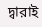দ্বারাই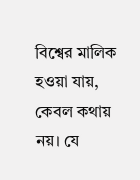বিশ্বের মালিক হওয়া যায়, কেবল কথায়
নয়। যে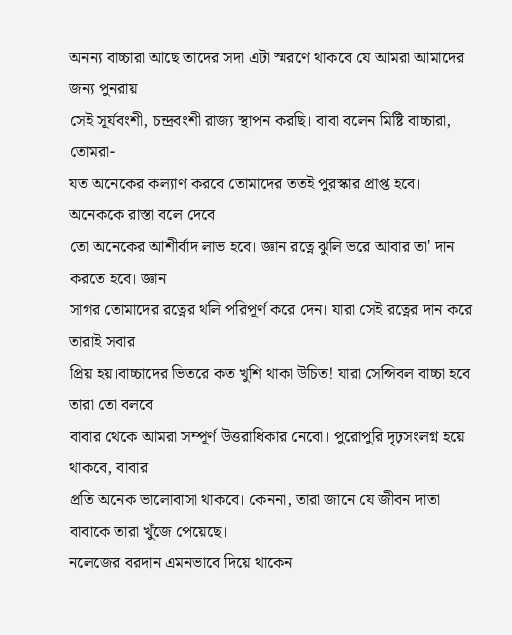অনন্য বাচ্চারা আছে তাদের সদা এটা স্মরণে থাকবে যে আমরা আমাদের জন্য পুনরায়
সেই সূর্যবংশী, চন্দ্রবংশী রাজ্য স্থাপন করছি। বাবা বলেন মিষ্টি বাচ্চারা, তোমরা-
যত অনেকের কল্যাণ করবে তোমাদের ততই পুরস্কার প্রাপ্ত হবে। অনেককে রাস্তা বলে দেবে
তো অনেকের আশীর্বাদ লাভ হবে। জ্ঞান রত্নে ঝুলি ভরে আবার তা' দান করতে হবে। জ্ঞান
সাগর তোমাদের রত্নের থলি পরিপূর্ণ করে দেন। যারা সেই রত্নের দান করে তারাই সবার
প্রিয় হয়।বাচ্চাদের ভিতরে কত খুশি থাকা উচিত! যারা সেন্সিবল বাচ্চা হবে তারা তো বলবে
বাবার থেকে আমরা সম্পূর্ণ উত্তরাধিকার নেবো। পুরোপুরি দৃঢ়সংলগ্ন হয়ে থাকবে, বাবার
প্রতি অনেক ভালোবাসা থাকবে। কেননা, তারা জানে যে জীবন দাতা বাবাকে তারা খুঁজে পেয়েছে।
নলেজের বরদান এমনভাবে দিয়ে থাকেন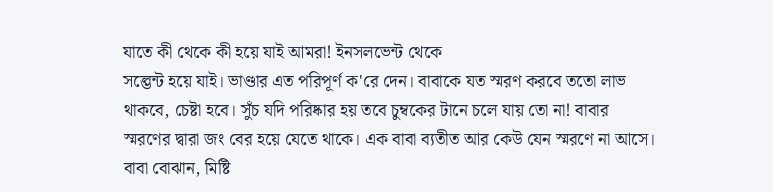যাতে কী থেকে কী হয়ে যাই আমরা! ইনসলভেন্ট থেকে
সল্ভেন্ট হয়ে যাই। ভাণ্ডার এত পরিপূর্ণ ক'রে দেন। বাবাকে যত স্মরণ করবে ততো লাভ
থাকবে, চেষ্টা হবে। সুঁচ যদি পরিষ্কার হয় তবে চুম্বকের টানে চলে যায় তো না! বাবার
স্মরণের দ্বারা জং বের হয়ে যেতে থাকে। এক বাবা ব্যতীত আর কেউ যেন স্মরণে না আসে।
বাবা বোঝান, মিষ্টি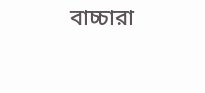বাচ্চারা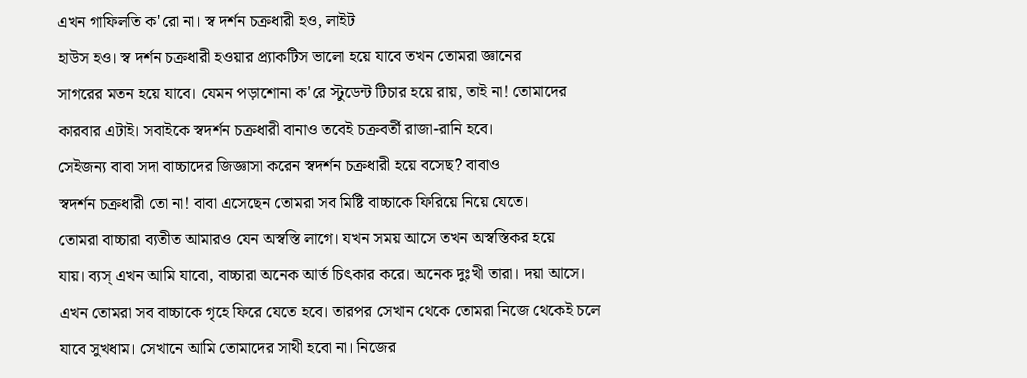এখন গাফিলতি ক'রো না। স্ব দর্শন চক্রধারী হও, লাইট
হাউস হও। স্ব দর্শন চক্রধারী হওয়ার প্র্যাকটিস ভালো হয়ে যাবে তখন তোমরা জ্ঞানের
সাগরের মতন হয়ে যাবে। যেমন পড়াশোনা ক'রে স্টুডেন্ট টিচার হয়ে রায়, তাই না! তোমাদের
কারবার এটাই। সবাইকে স্বদর্শন চক্রধারী বানাও তবেই চক্রবর্তী রাজা-রানি হবে।
সেইজন্য বাবা সদা বাচ্চাদের জিজ্ঞাসা করেন স্বদর্শন চক্রধারী হয়ে বসেছ? বাবাও
স্বদর্শন চক্রধারী তো না! বাবা এসেছেন তোমরা সব মিষ্টি বাচ্চাকে ফিরিয়ে নিয়ে যেতে।
তোমরা বাচ্চারা ব্যতীত আমারও যেন অস্বস্তি লাগে। যখন সময় আসে তখন অস্বস্তিকর হয়ে
যায়। ব্যস্ এখন আমি যাবো, বাচ্চারা অনেক আর্ত চিৎকার করে। অনেক দুঃখী তারা। দয়া আসে।
এখন তোমরা সব বাচ্চাকে গৃহে ফিরে যেতে হবে। তারপর সেখান থেকে তোমরা নিজে থেকেই চলে
যাবে সুখধাম। সেখানে আমি তোমাদের সাথী হবো না। নিজের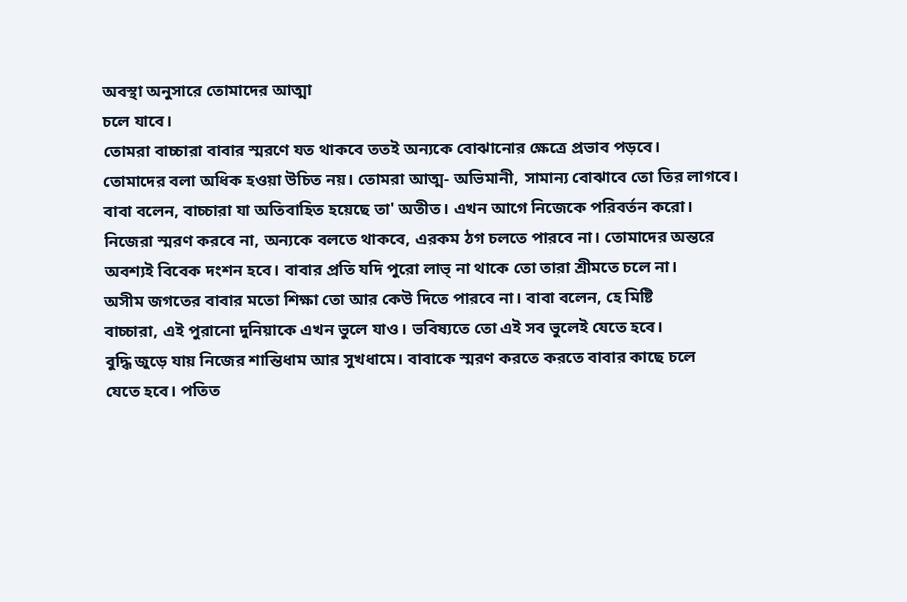অবস্থা অনুসারে তোমাদের আত্মা
চলে যাবে।
তোমরা বাচ্চারা বাবার স্মরণে যত থাকবে ততই অন্যকে বোঝানোর ক্ষেত্রে প্রভাব পড়বে।
তোমাদের বলা অধিক হওয়া উচিত নয়। তোমরা আত্ম- অভিমানী, সামান্য বোঝাবে তো তির লাগবে।
বাবা বলেন, বাচ্চারা যা অতিবাহিত হয়েছে তা' অতীত। এখন আগে নিজেকে পরিবর্তন করো।
নিজেরা স্মরণ করবে না, অন্যকে বলতে থাকবে, এরকম ঠগ চলতে পারবে না। তোমাদের অন্তরে
অবশ্যই বিবেক দংশন হবে। বাবার প্রতি যদি পুরো লাভ্ না থাকে তো তারা শ্রীমতে চলে না।
অসীম জগতের বাবার মতো শিক্ষা তো আর কেউ দিতে পারবে না। বাবা বলেন, হে মিষ্টি
বাচ্চারা, এই পুরানো দুনিয়াকে এখন ভুলে যাও। ভবিষ্যতে তো এই সব ভুলেই যেতে হবে।
বুদ্ধি জুড়ে যায় নিজের শান্তিধাম আর সুখধামে। বাবাকে স্মরণ করতে করতে বাবার কাছে চলে
যেতে হবে। পতিত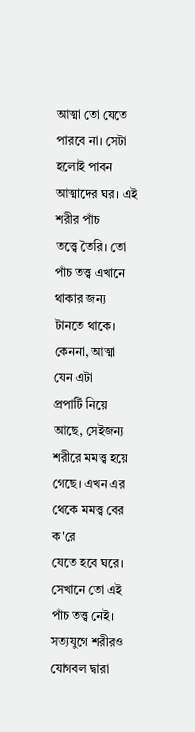আত্মা তো যেতে পারবে না। সেটা হলোই পাবন আত্মাদের ঘর। এই শরীর পাঁচ
তত্ত্বে তৈরি। তো পাঁচ তত্ত্ব এখানে থাকার জন্য টানতে থাকে। কেননা, আত্মা যেন এটা
প্রপার্টি নিয়ে আছে, সেইজন্য শরীরে মমত্ত্ব হয়ে গেছে। এখন এর থেকে মমত্ত্ব বের ক'রে
যেতে হবে ঘরে। সেখানে তো এই পাঁচ তত্ত্ব নেই। সত্যযুগে শরীরও যোগবল দ্বারা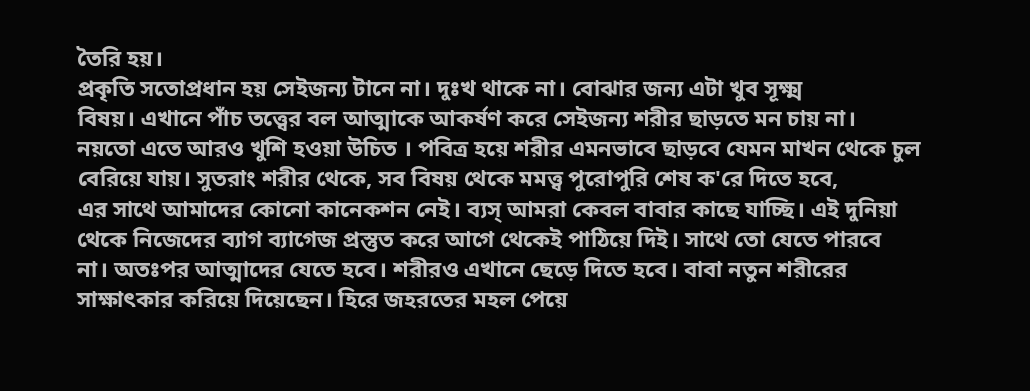তৈরি হয়।
প্রকৃতি সতোপ্রধান হয় সেইজন্য টানে না। দুঃখ থাকে না। বোঝার জন্য এটা খুব সূক্ষ্ম
বিষয়। এখানে পাঁচ তত্ত্বের বল আত্মাকে আকর্ষণ করে সেইজন্য শরীর ছাড়তে মন চায় না।
নয়তো এতে আরও খুশি হওয়া উচিত । পবিত্র হয়ে শরীর এমনভাবে ছাড়বে যেমন মাখন থেকে চুল
বেরিয়ে যায়। সুতরাং শরীর থেকে, সব বিষয় থেকে মমত্ত্ব পুরোপুরি শেষ ক'রে দিতে হবে,
এর সাথে আমাদের কোনো কানেকশন নেই। ব্যস্ আমরা কেবল বাবার কাছে যাচ্ছি। এই দুনিয়া
থেকে নিজেদের ব্যাগ ব্যাগেজ প্রস্তুত করে আগে থেকেই পাঠিয়ে দিই। সাথে তো যেতে পারবে
না। অতঃপর আত্মাদের যেতে হবে। শরীরও এখানে ছেড়ে দিতে হবে। বাবা নতুন শরীরের
সাক্ষাৎকার করিয়ে দিয়েছেন। হিরে জহরতের মহল পেয়ে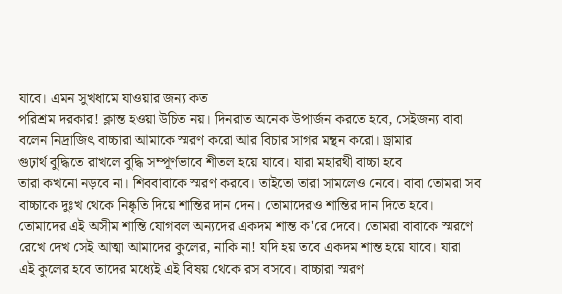যাবে। এমন সুখধামে যাওয়ার জন্য কত
পরিশ্রম দরকার! ক্লান্ত হওয়া উচিত নয়। দিনরাত অনেক উপার্জন করতে হবে, সেইজন্য বাবা
বলেন নিদ্রাজিৎ বাচ্চারা আমাকে স্মরণ করো আর বিচার সাগর মন্থন করো। ড্রামার
গুঢ়ার্থ বুদ্ধিতে রাখলে বুদ্ধি সম্পূর্ণভাবে শীতল হয়ে যাবে। যারা মহারথী বাচ্চা হবে
তারা কখনো নড়বে না। শিববাবাকে স্মরণ করবে। তাইতো তারা সামলেও নেবে। বাবা তোমরা সব
বাচ্চাকে দুঃখ থেকে নিষ্কৃতি দিয়ে শান্তির দান দেন। তোমাদেরও শান্তির দান দিতে হবে।
তোমাদের এই অসীম শান্তি যোগবল অন্যদের একদম শান্ত ক'রে দেবে। তোমরা বাবাকে স্মরণে
রেখে দেখ সেই আত্মা আমাদের কুলের, নাকি না! যদি হয় তবে একদম শান্ত হয়ে যাবে। যারা
এই কুলের হবে তাদের মধ্যেই এই বিষয় থেকে রস বসবে। বাচ্চারা স্মরণ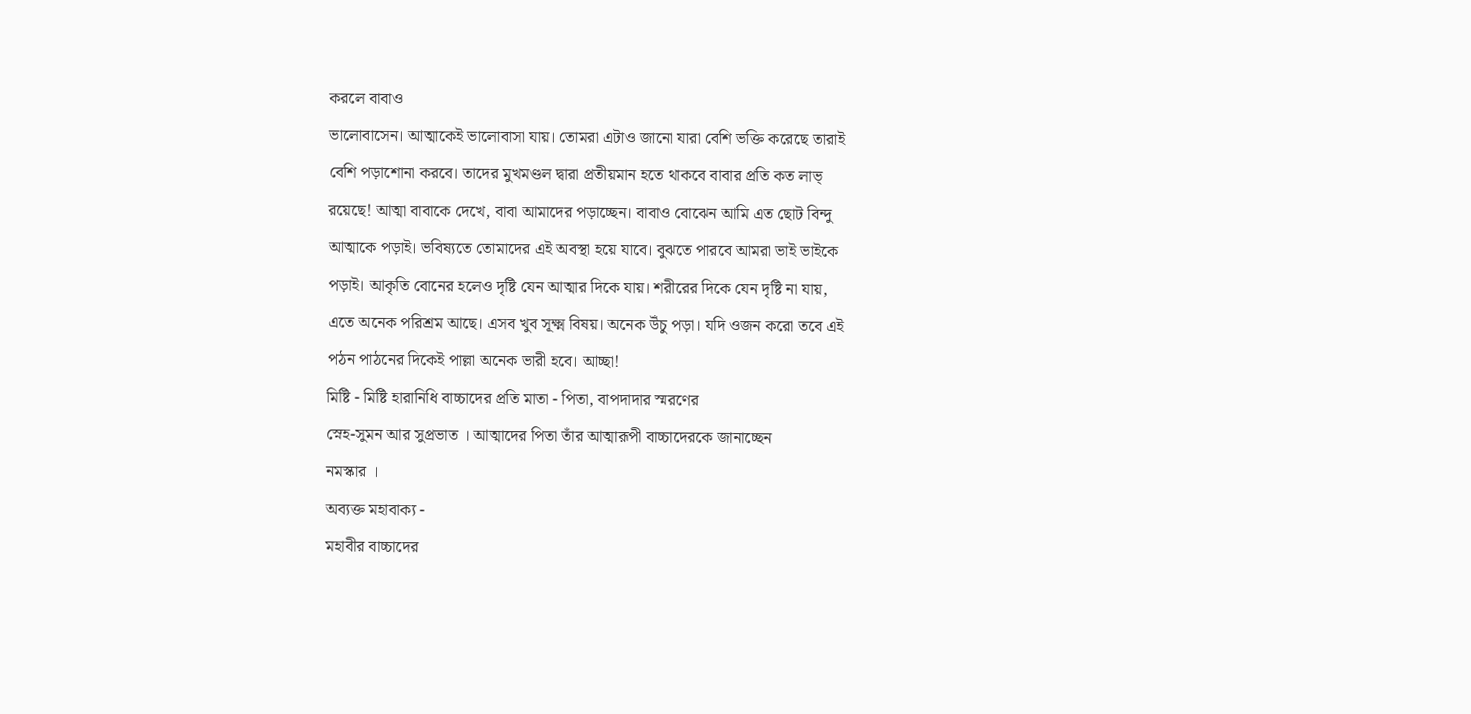করলে বাবাও
ভালোবাসেন। আত্মাকেই ভালোবাসা যায়। তোমরা এটাও জানো যারা বেশি ভক্তি করেছে তারাই
বেশি পড়াশোনা করবে। তাদের মুখমণ্ডল দ্বারা প্রতীয়মান হতে থাকবে বাবার প্রতি কত লাভ্
রয়েছে! আত্মা বাবাকে দেখে, বাবা আমাদের পড়াচ্ছেন। বাবাও বোঝেন আমি এত ছোট বিন্দু
আত্মাকে পড়াই। ভবিষ্যতে তোমাদের এই অবস্থা হয়ে যাবে। বুঝতে পারবে আমরা ভাই ভাইকে
পড়াই। আকৃতি বোনের হলেও দৃষ্টি যেন আত্মার দিকে যায়। শরীরের দিকে যেন দৃষ্টি না যায়,
এতে অনেক পরিশ্রম আছে। এসব খুব সূক্ষ্ম বিষয়। অনেক উঁচু পড়া। যদি ওজন করো তবে এই
পঠন পাঠনের দিকেই পাল্লা অনেক ভারী হবে। আচ্ছা!
মিষ্টি - মিষ্টি হারানিধি বাচ্চাদের প্রতি মাতা - পিতা, বাপদাদার স্মরণের
স্নেহ-সুমন আর সুপ্রভাত । আত্মাদের পিতা তাঁর আত্মারূপী বাচ্চাদেরকে জানাচ্ছেন
নমস্কার ।
অব্যক্ত মহাবাক্য -
মহাবীর বাচ্চাদের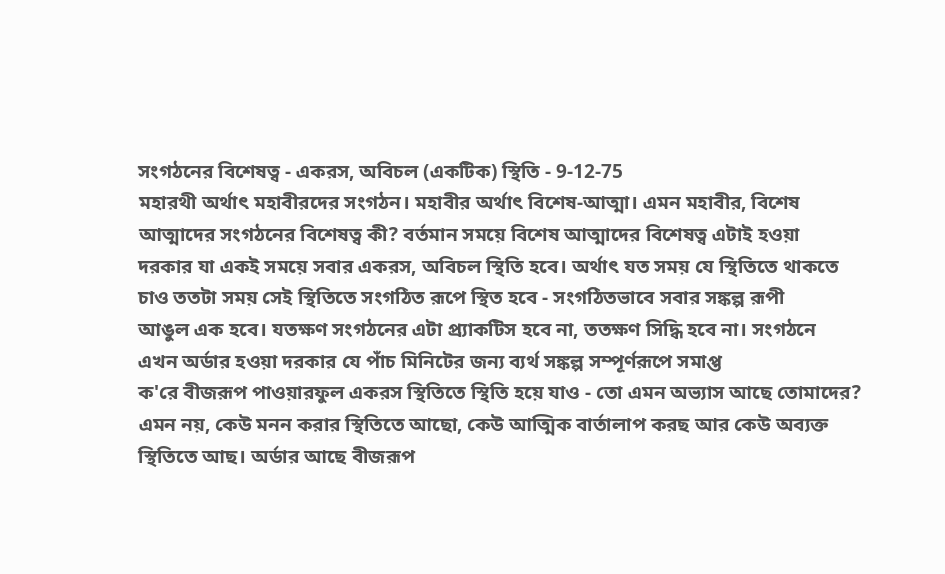সংগঠনের বিশেষত্ব - একরস, অবিচল (একটিক) স্থিতি - 9-12-75
মহারথী অর্থাৎ মহাবীরদের সংগঠন। মহাবীর অর্থাৎ বিশেষ-আত্মা। এমন মহাবীর, বিশেষ
আত্মাদের সংগঠনের বিশেষত্ব কী? বর্তমান সময়ে বিশেষ আত্মাদের বিশেষত্ব এটাই হওয়া
দরকার যা একই সময়ে সবার একরস, অবিচল স্থিতি হবে। অর্থাৎ যত সময় যে স্থিতিতে থাকতে
চাও ততটা সময় সেই স্থিতিতে সংগঠিত রূপে স্থিত হবে - সংগঠিতভাবে সবার সঙ্কল্প রূপী
আঙুল এক হবে। যতক্ষণ সংগঠনের এটা প্র্যাকটিস হবে না, ততক্ষণ সিদ্ধি হবে না। সংগঠনে
এখন অর্ডার হওয়া দরকার যে পাঁচ মিনিটের জন্য ব্যর্থ সঙ্কল্প সম্পূর্ণরূপে সমাপ্ত
ক'রে বীজরূপ পাওয়ারফুল একরস স্থিতিতে স্থিতি হয়ে যাও - তো এমন অভ্যাস আছে তোমাদের?
এমন নয়, কেউ মনন করার স্থিতিতে আছো, কেউ আত্মিক বার্তালাপ করছ আর কেউ অব্যক্ত
স্থিতিতে আছ। অর্ডার আছে বীজরূপ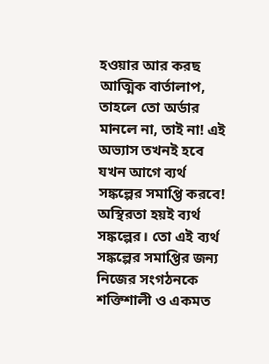হওয়ার আর করছ আত্মিক বার্তালাপ, তাহলে তো অর্ডার
মানলে না, তাই না! এই অভ্যাস তখনই হবে যখন আগে ব্যর্থ সঙ্কল্পের সমাপ্তি করবে!
অস্থিরতা হয়ই ব্যর্থ সঙ্কল্পের। তো এই ব্যর্থ সঙ্কল্পের সমাপ্তির জন্য নিজের সংগঠনকে
শক্তিশালী ও একমত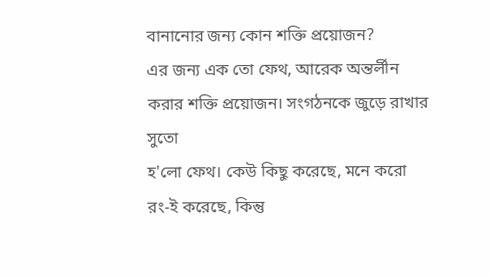বানানোর জন্য কোন শক্তি প্রয়োজন?
এর জন্য এক তো ফেথ, আরেক অন্তর্লীন করার শক্তি প্রয়োজন। সংগঠনকে জুড়ে রাখার সুতো
হ'লো ফেথ। কেউ কিছু করেছে, মনে করো রং-ই করেছে, কিন্তু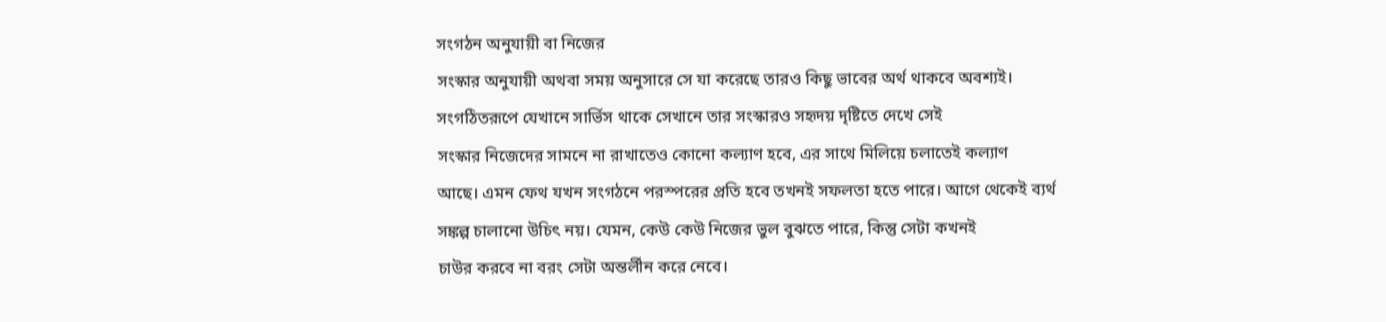সংগঠন অনুযায়ী বা নিজের
সংস্কার অনুযায়ী অথবা সময় অনুসারে সে যা করেছে তারও কিছু ভাবের অর্থ থাকবে অবশ্যই।
সংগঠিতরূপে যেখানে সার্ভিস থাকে সেখানে তার সংস্কারও সহৃদয় দৃষ্টিতে দেখে সেই
সংস্কার নিজেদের সামনে না রাখাতেও কোনো কল্যাণ হবে, এর সাথে মিলিয়ে চলাতেই কল্যাণ
আছে। এমন ফেথ যখন সংগঠনে পরস্পরের প্রতি হবে তখনই সফলতা হতে পারে। আগে থেকেই ব্যর্থ
সঙ্কল্প চালানো উচিৎ নয়। যেমন, কেউ কেউ নিজের ভুল বুঝতে পারে, কিন্তু সেটা কখনই
চাউর করবে না বরং সেটা অন্তর্লীন করে নেবে।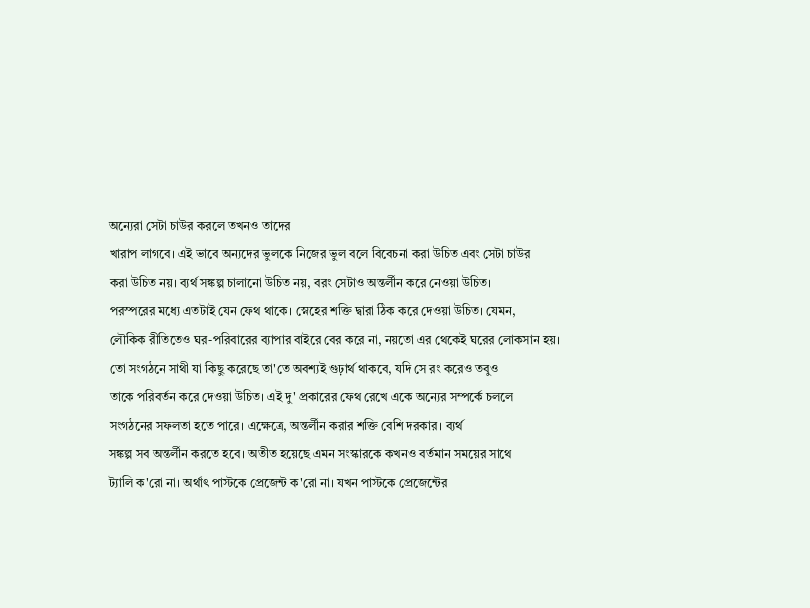অন্যেরা সেটা চাউর করলে তখনও তাদের
খারাপ লাগবে। এই ভাবে অন্যদের ভুলকে নিজের ভুল বলে বিবেচনা করা উচিত এবং সেটা চাউর
করা উচিত নয়। ব্যর্থ সঙ্কল্প চালানো উচিত নয়, বরং সেটাও অন্তর্লীন করে নেওয়া উচিত।
পরস্পরের মধ্যে এতটাই যেন ফেথ থাকে। স্নেহের শক্তি দ্বারা ঠিক করে দেওয়া উচিত। যেমন,
লৌকিক রীতিতেও ঘর-পরিবারের ব্যাপার বাইরে বের করে না, নয়তো এর থেকেই ঘরের লোকসান হয়।
তো সংগঠনে সাথী যা কিছু করেছে তা'তে অবশ্যই গুঢ়ার্থ থাকবে, যদি সে রং করেও তবুও
তাকে পরিবর্তন করে দেওয়া উচিত। এই দু' প্রকারের ফেথ রেখে একে অন্যের সম্পর্কে চললে
সংগঠনের সফলতা হতে পারে। এক্ষেত্রে, অন্তর্লীন করার শক্তি বেশি দরকার। ব্যর্থ
সঙ্কল্প সব অন্তর্লীন করতে হবে। অতীত হয়েছে এমন সংস্কারকে কখনও বর্তমান সময়ের সাথে
ট্যালি ক'রো না। অর্থাৎ পাস্টকে প্রেজেন্ট ক'রো না। যখন পাস্টকে প্রেজেন্টের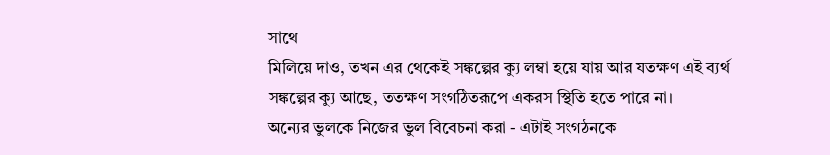সাথে
মিলিয়ে দাও, তখন এর থেকেই সঙ্কল্পের ক্যু লম্বা হয়ে যায় আর যতক্ষণ এই ব্যর্থ
সঙ্কল্পের ক্যু আছে, ততক্ষণ সংগঠিতরূপে একরস স্থিতি হতে পারে না।
অন্যের ভুলকে নিজের ভুল বিবেচনা করা - এটাই সংগঠনকে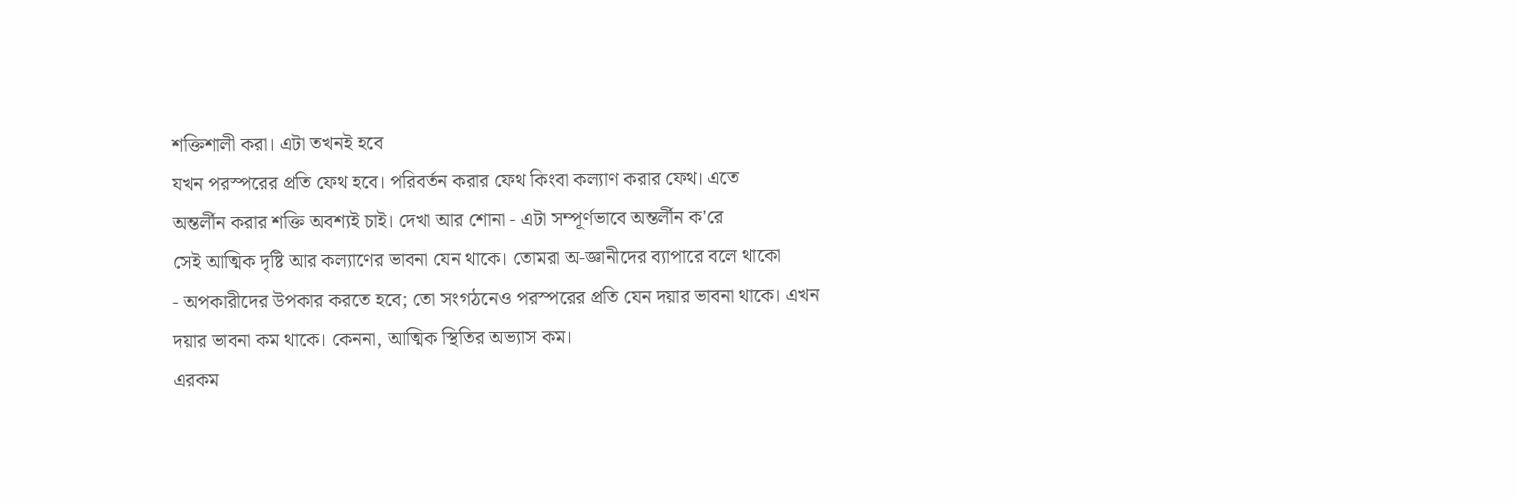শক্তিশালী করা। এটা তখনই হবে
যখন পরস্পরের প্রতি ফেথ হবে। পরিবর্তন করার ফেথ কিংবা কল্যাণ করার ফেথ। এতে
অন্তর্লীন করার শক্তি অবশ্যই চাই। দেখা আর শোনা - এটা সম্পূর্ণভাবে অন্তর্লীন ক'রে
সেই আত্মিক দৃষ্টি আর কল্যাণের ভাবনা যেন থাকে। তোমরা অ-জ্ঞানীদের ব্যাপারে বলে থাকো
- অপকারীদের উপকার করতে হবে; তো সংগঠনেও পরস্পরের প্রতি যেন দয়ার ভাবনা থাকে। এখন
দয়ার ভাবনা কম থাকে। কেননা, আত্মিক স্থিতির অভ্যাস কম।
এরকম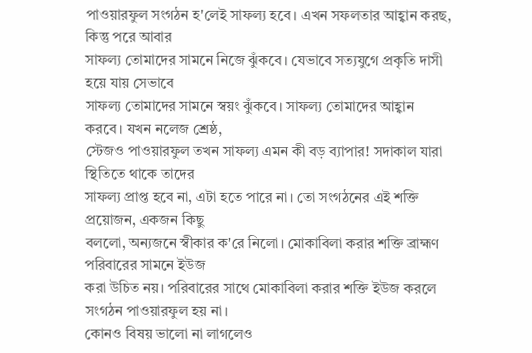পাওয়ারফুল সংগঠন হ'লেই সাফল্য হবে। এখন সফলতার আহ্বান করছ, কিন্তু পরে আবার
সাফল্য তোমাদের সামনে নিজে ঝুঁকবে। যেভাবে সত্যযুগে প্রকৃতি দাসী হয়ে যায় সেভাবে
সাফল্য তোমাদের সামনে স্বয়ং ঝুঁকবে। সাফল্য তোমাদের আহ্বান করবে। যখন নলেজ শ্রেষ্ঠ,
স্টেজও পাওয়ারফুল তখন সাফল্য এমন কী বড় ব্যাপার! সদাকাল যারা স্থিতিতে থাকে তাদের
সাফল্য প্রাপ্ত হবে না, এটা হতে পারে না। তো সংগঠনের এই শক্তি প্রয়োজন, একজন কিছু
বললো, অন্যজনে স্বীকার ক'রে নিলো। মোকাবিলা করার শক্তি ব্রাহ্মণ পরিবারের সামনে ইউজ
করা উচিত নয়। পরিবারের সাথে মোকাবিলা করার শক্তি ইউজ করলে সংগঠন পাওয়ারফুল হয় না।
কোনও বিষয় ভালো না লাগলেও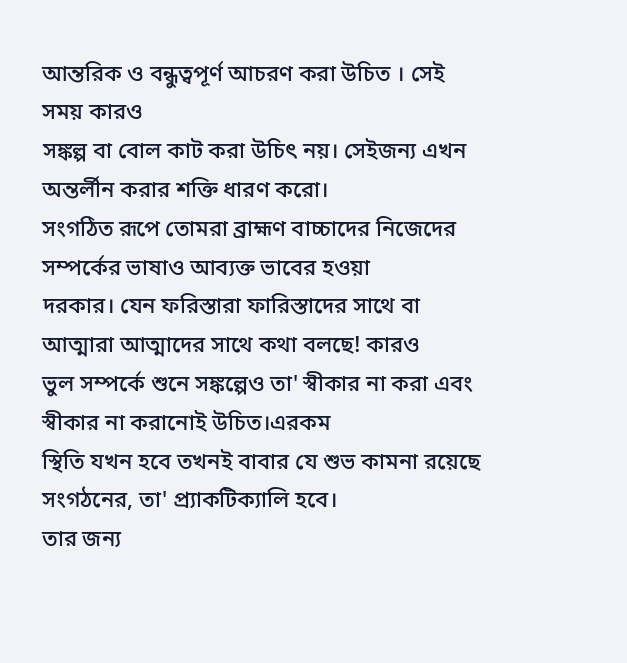আন্তরিক ও বন্ধুত্বপূর্ণ আচরণ করা উচিত । সেই সময় কারও
সঙ্কল্প বা বোল কাট করা উচিৎ নয়। সেইজন্য এখন অন্তর্লীন করার শক্তি ধারণ করো।
সংগঠিত রূপে তোমরা ব্রাহ্মণ বাচ্চাদের নিজেদের সম্পর্কের ভাষাও আব্যক্ত ভাবের হওয়া
দরকার। যেন ফরিস্তারা ফারিস্তাদের সাথে বা আত্মারা আত্মাদের সাথে কথা বলছে! কারও
ভুল সম্পর্কে শুনে সঙ্কল্পেও তা' স্বীকার না করা এবং স্বীকার না করানোই উচিত।এরকম
স্থিতি যখন হবে তখনই বাবার যে শুভ কামনা রয়েছে সংগঠনের, তা' প্র্যাকটিক্যালি হবে।
তার জন্য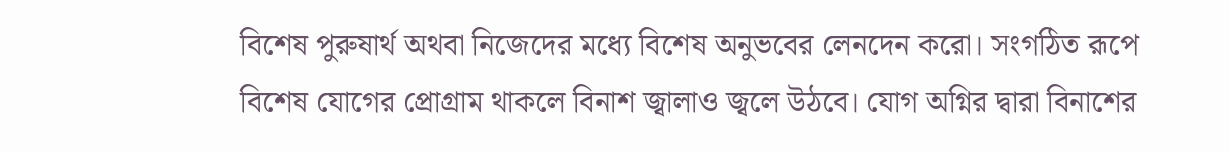বিশেষ পুরুষার্থ অথবা নিজেদের মধ্যে বিশেষ অনুভবের লেনদেন করো। সংগঠিত রূপে
বিশেষ যোগের প্রোগ্রাম থাকলে বিনাশ জ্বালাও জ্বলে উঠবে। যোগ অগ্নির দ্বারা বিনাশের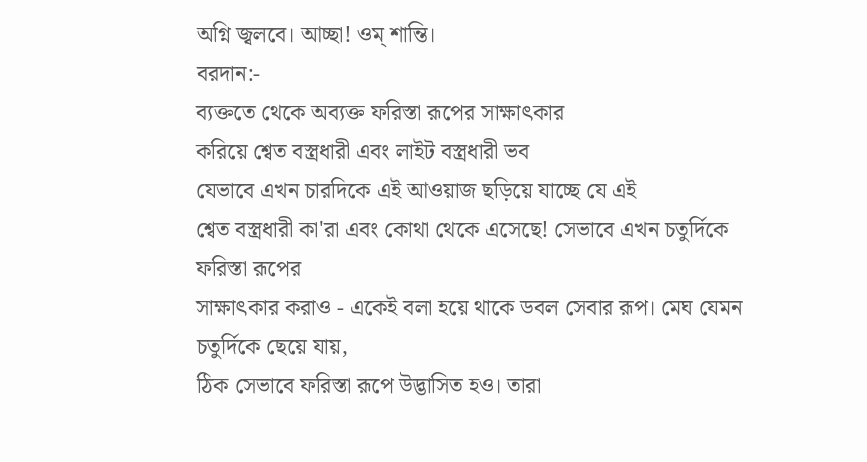অগ্নি জ্বলবে। আচ্ছা! ওম্ শান্তি।
বরদান:-
ব্যক্ততে থেকে অব্যক্ত ফরিস্তা রূপের সাক্ষাৎকার
করিয়ে শ্বেত বস্ত্রধারী এবং লাইট বস্ত্রধারী ভব
যেভাবে এখন চারদিকে এই আওয়াজ ছড়িয়ে যাচ্ছে যে এই
শ্বেত বস্ত্রধারী কা'রা এবং কোথা থেকে এসেছে! সেভাবে এখন চতুর্দিকে ফরিস্তা রূপের
সাক্ষাৎকার করাও - একেই বলা হয়ে থাকে ডবল সেবার রূপ। মেঘ যেমন চতুর্দিকে ছেয়ে যায়,
ঠিক সেভাবে ফরিস্তা রূপে উদ্ভাসিত হও। তারা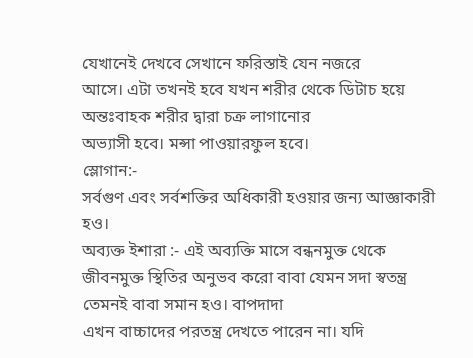যেখানেই দেখবে সেখানে ফরিস্তাই যেন নজরে
আসে। এটা তখনই হবে যখন শরীর থেকে ডিটাচ হয়ে অন্তঃবাহক শরীর দ্বারা চক্র লাগানোর
অভ্যাসী হবে। মন্সা পাওয়ারফুল হবে।
স্লোগান:-
সর্বগুণ এবং সর্বশক্তির অধিকারী হওয়ার জন্য আজ্ঞাকারী
হও।
অব্যক্ত ইশারা :- এই অব্যক্তি মাসে বন্ধনমুক্ত থেকে
জীবনমুক্ত স্থিতির অনুভব করো বাবা যেমন সদা স্বতন্ত্র তেমনই বাবা সমান হও। বাপদাদা
এখন বাচ্চাদের পরতন্ত্র দেখতে পারেন না। যদি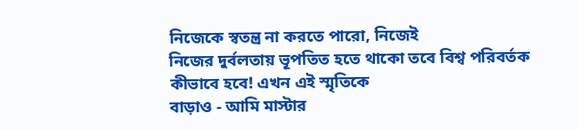নিজেকে স্বতন্ত্র না করতে পারো, নিজেই
নিজের দুর্বলতায় ভূপতিত হতে থাকো তবে বিশ্ব পরিবর্তক কীভাবে হবে! এখন এই স্মৃতিকে
বাড়াও - আমি মাস্টার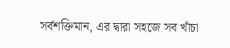সর্বশক্তিমান, এর দ্বারা সহজে সব খাঁচা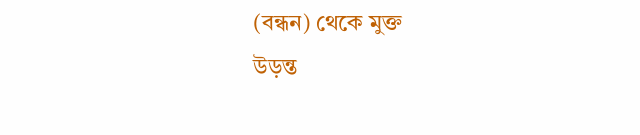(বন্ধন) থেকে মুক্ত
উড়ন্ত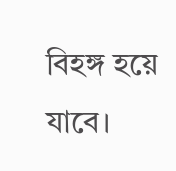বিহঙ্গ হয়ে যাবে।